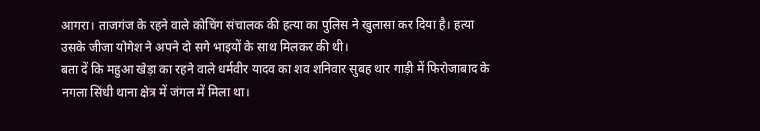आगरा। ताजगंज के रहने वाले कोचिंग संचालक की हत्या का पुलिस ने खुलासा कर दिया है। हत्या उसके जीजा योगेश ने अपने दो सगे भाइयों के साथ मिलकर की थी।
बता दें कि महुआ खेड़ा का रहने वाले धर्मवीर यादव का शव शनिवार सुबह थार गाड़ी में फिरोजाबाद के नगला सिंधी थाना क्षेत्र में जंगल में मिला था।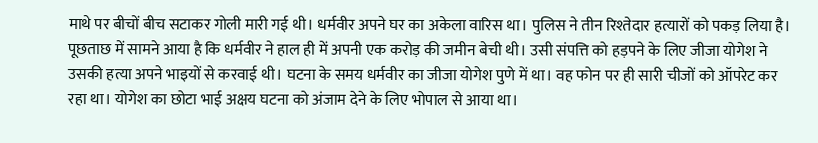माथे पर बीचों बीच सटाकर गोली मारी गई थी। धर्मवीर अपने घर का अकेला वारिस था। पुलिस ने तीन रिश्तेदार हत्यारों को पकड़ लिया है। पूछताछ में सामने आया है कि धर्मवीर ने हाल ही में अपनी एक करोड़ की जमीन बेची थी। उसी संपत्ति को हड़पने के लिए जीजा योगेश ने उसकी हत्या अपने भाइयों से करवाई थी। घटना के समय धर्मवीर का जीजा योगेश पुणे में था। वह फोन पर ही सारी चीजों को ऑपरेट कर रहा था। योगेश का छोटा भाई अक्षय घटना को अंजाम देने के लिए भोपाल से आया था।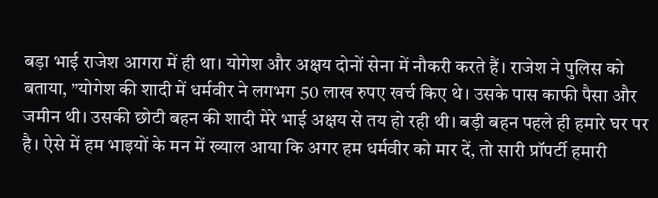बड़ा भाई राजेश आगरा में ही था। योगेश और अक्षय दोनों सेना में नौकरी करते हैं। राजेश ने पुलिस को बताया, ”योगेश की शादी में धर्मवीर ने लगभग 50 लाख रुपए खर्च किए थे। उसके पास काफी पैसा और जमीन थी। उसकी छोटी बहन की शादी मेरे भाई अक्षय से तय हो रही थी। बड़ी बहन पहले ही हमारे घर पर है। ऐसे में हम भाइयों के मन में ख्याल आया कि अगर हम धर्मवीर को मार दें, तो सारी प्रॉपर्टी हमारी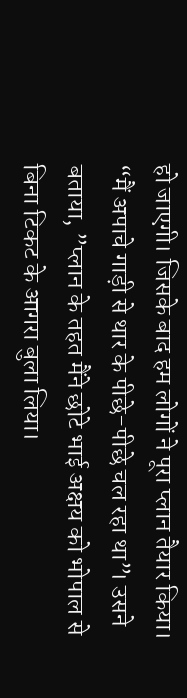हो जाएगी। जिसके बाद हम लोगों ने पूरा प्लान तैयार किया। “मैं अपाचे गाड़ी से थार के पीछे-पीछे चल रहा था”। उसने बताया, ”प्लान के तहत मैंने छोटे भाई अक्षय को भोपाल से बिना टिकट के आगरा बुला लिया।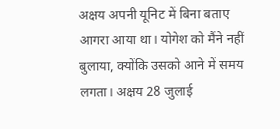अक्षय अपनी यूनिट में बिना बताए आगरा आया था। योगेश को मैंने नहीं बुलाया, क्योंकि उसको आने में समय लगता। अक्षय 28 जुलाई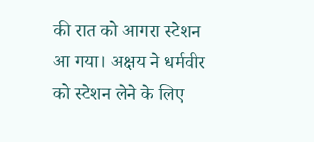की रात को आगरा स्टेशन आ गया। अक्षय ने धर्मवीर को स्टेशन लेने के लिए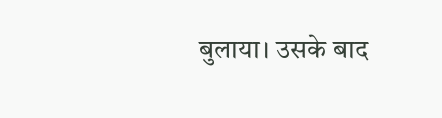बुलाया। उसके बाद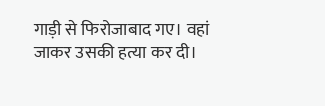गाड़ी से फिरोजाबाद गए। वहां जाकर उसकी हत्या कर दी।